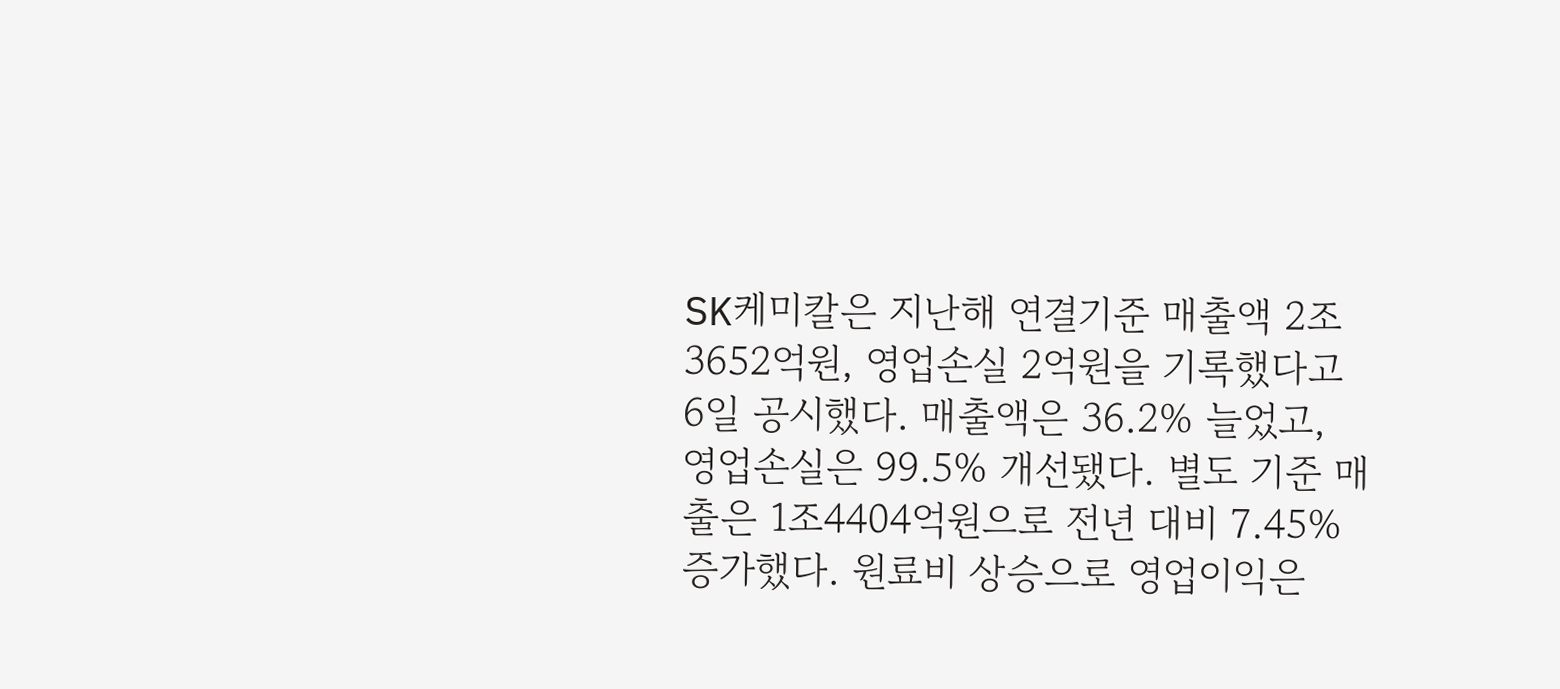SK케미칼은 지난해 연결기준 매출액 2조3652억원, 영업손실 2억원을 기록했다고 6일 공시했다. 매출액은 36.2% 늘었고, 영업손실은 99.5% 개선됐다. 별도 기준 매출은 1조4404억원으로 전년 대비 7.45% 증가했다. 원료비 상승으로 영업이익은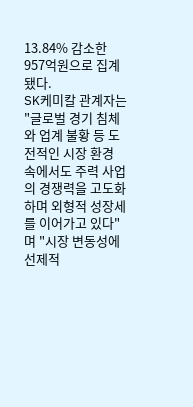13.84% 감소한 957억원으로 집계됐다.
SK케미칼 관계자는 "글로벌 경기 침체와 업계 불황 등 도전적인 시장 환경 속에서도 주력 사업의 경쟁력을 고도화하며 외형적 성장세를 이어가고 있다"며 "시장 변동성에 선제적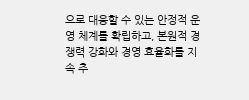으로 대응할 수 있는 안정적 운영 체계를 확립하고, 본원적 경쟁력 강화와 경영 효율화를 지속 추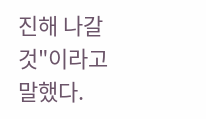진해 나갈 것"이라고 말했다.